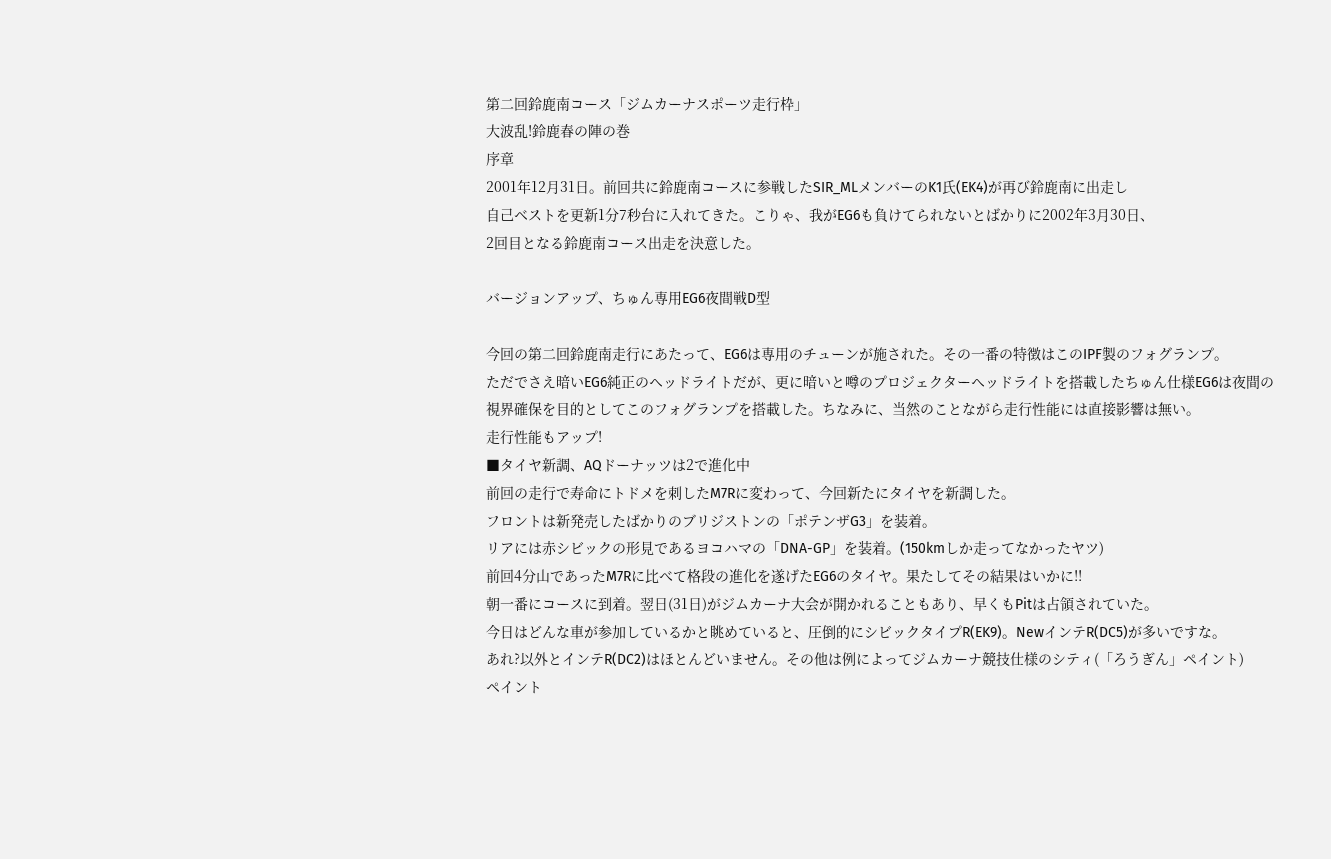第二回鈴鹿南コース「ジムカーナスポーツ走行枠」
大波乱!鈴鹿春の陣の巻
序章
2001年12月31日。前回共に鈴鹿南コースに参戦したSIR_MLメンバーのK1氏(EK4)が再び鈴鹿南に出走し
自己ベストを更新1分7秒台に入れてきた。こりゃ、我がEG6も負けてられないとばかりに2002年3月30日、
2回目となる鈴鹿南コース出走を決意した。

バージョンアップ、ちゅん専用EG6夜間戦D型

今回の第二回鈴鹿南走行にあたって、EG6は専用のチューンが施された。その一番の特徴はこのIPF製のフォグランプ。
ただでさえ暗いEG6純正のヘッドライトだが、更に暗いと噂のプロジェクターヘッドライトを搭載したちゅん仕様EG6は夜間の
視界確保を目的としてこのフォグランプを搭載した。ちなみに、当然のことながら走行性能には直接影響は無い。
走行性能もアップ!
■タイヤ新調、AQドーナッツは2で進化中
前回の走行で寿命にトドメを刺したM7Rに変わって、今回新たにタイヤを新調した。
フロントは新発売したばかりのブリジストンの「ポテンザG3」を装着。
リアには赤シビックの形見であるヨコハマの「DNA-GP」を装着。(150kmしか走ってなかったヤツ)
前回4分山であったM7Rに比べて格段の進化を遂げたEG6のタイヤ。果たしてその結果はいかに!!
朝一番にコースに到着。翌日(31日)がジムカーナ大会が開かれることもあり、早くもPitは占領されていた。
今日はどんな車が参加しているかと眺めていると、圧倒的にシビックタイプR(EK9)。NewインテR(DC5)が多いですな。
あれ?以外とインテR(DC2)はほとんどいません。その他は例によってジムカーナ競技仕様のシティ(「ろうぎん」ペイント)
ペイント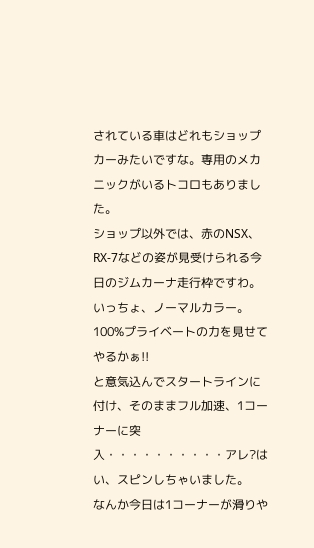されている車はどれもショップカーみたいですな。専用のメカニックがいるトコロもありました。
ショップ以外では、赤のNSX、RX-7などの姿が見受けられる今日のジムカーナ走行枠ですわ。
いっちょ、ノーマルカラー。100%プライベートの力を見せてやるかぁ!!
と意気込んでスタートラインに付け、そのままフル加速、1コーナーに突入・・・・・・・・・・アレ?はい、スピンしちゃいました。
なんか今日は1コーナーが滑りや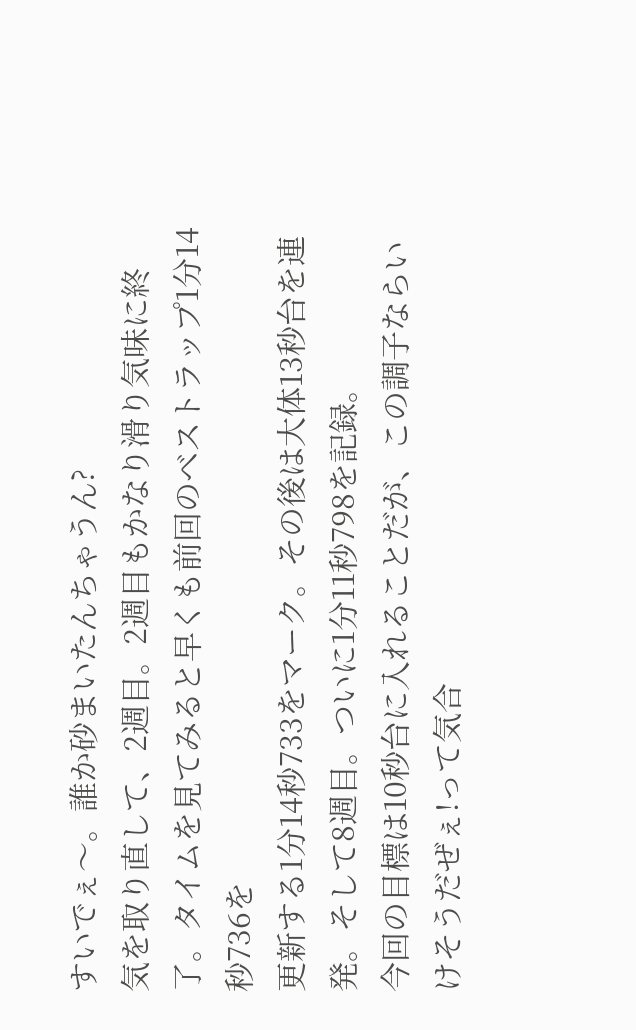すいでぇ〜。誰か砂まいたんちゃうん?
気を取り直して、2週目。2週目もかなり滑り気味に終了。タイムを見てみると早くも前回のベストラップ1分14秒736を
更新する1分14秒733をマーク。その後は大体13秒台を連発。そして8週目。ついに1分11秒798を記録。
今回の目標は10秒台に入れることだが、この調子ならいけそうだぜぇ!って気合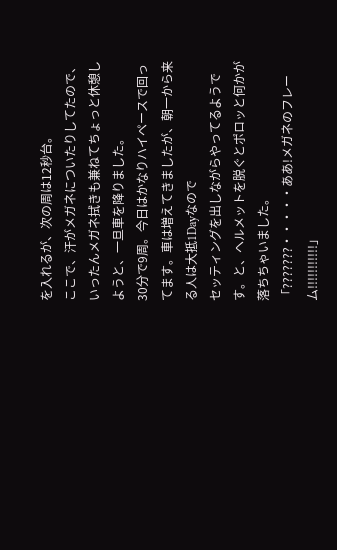を入れるが、次の周は12秒台。
ここで、汗がメガネについたりしてたので、いったんメガネ拭きも兼ねてちょっと休憩しようと、一旦車を降りました。
30分で9周。今日はかなりハイペースで回ってます。車は増えてきましたが、朝一から来る人は大抵1Dayなので
セッティングを出しながらやってるようです。と、ヘルメットを脱ぐとポロッと何かが落ちちゃいました。
「???????・・・・・ああ!メガネのフレーム!!!!!!!!!!!」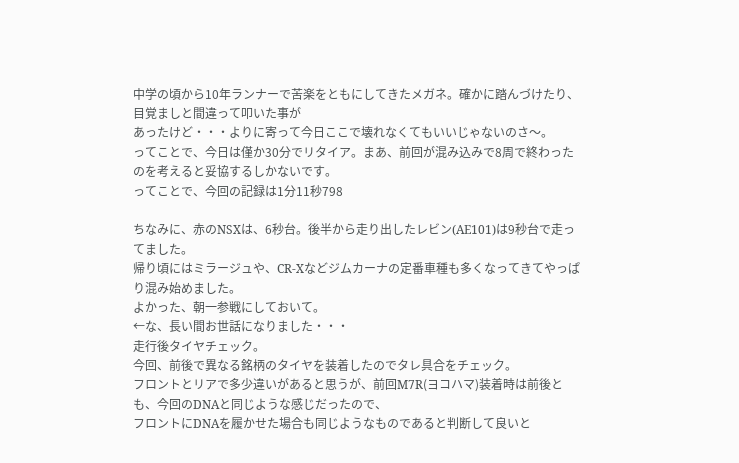中学の頃から10年ランナーで苦楽をともにしてきたメガネ。確かに踏んづけたり、目覚ましと間違って叩いた事が
あったけど・・・よりに寄って今日ここで壊れなくてもいいじゃないのさ〜。
ってことで、今日は僅か30分でリタイア。まあ、前回が混み込みで8周で終わったのを考えると妥協するしかないです。
ってことで、今回の記録は1分11秒798

ちなみに、赤のNSXは、6秒台。後半から走り出したレビン(AE101)は9秒台で走ってました。
帰り頃にはミラージュや、CR-Xなどジムカーナの定番車種も多くなってきてやっぱり混み始めました。
よかった、朝一参戦にしておいて。
←な、長い間お世話になりました・・・
走行後タイヤチェック。
今回、前後で異なる銘柄のタイヤを装着したのでタレ具合をチェック。
フロントとリアで多少違いがあると思うが、前回M7R(ヨコハマ)装着時は前後とも、今回のDNAと同じような感じだったので、
フロントにDNAを履かせた場合も同じようなものであると判断して良いと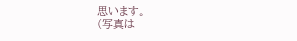思います。
(写真は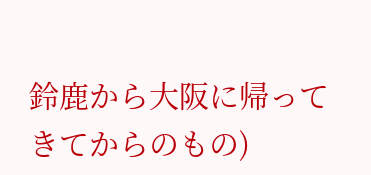鈴鹿から大阪に帰ってきてからのもの)